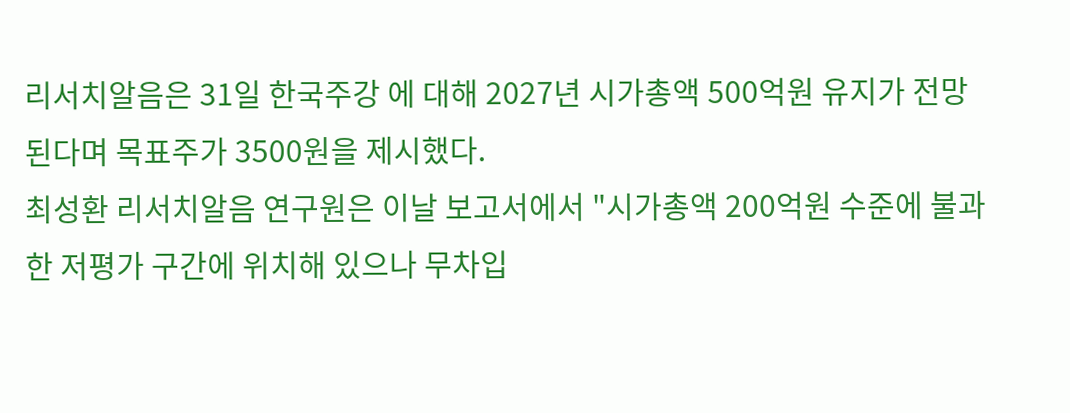리서치알음은 31일 한국주강 에 대해 2027년 시가총액 500억원 유지가 전망된다며 목표주가 3500원을 제시했다.
최성환 리서치알음 연구원은 이날 보고서에서 "시가총액 200억원 수준에 불과한 저평가 구간에 위치해 있으나 무차입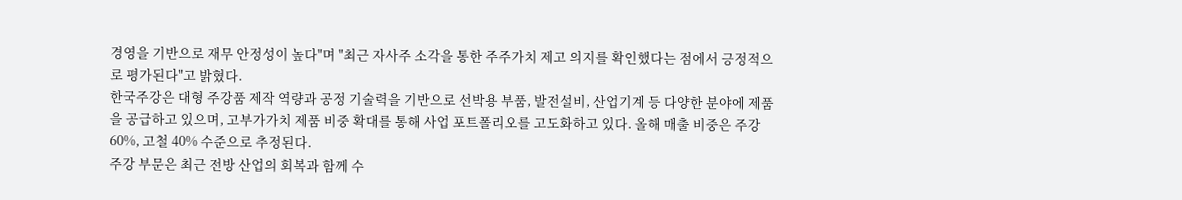경영을 기반으로 재무 안정성이 높다"며 "최근 자사주 소각을 통한 주주가치 제고 의지를 확인했다는 점에서 긍정적으로 평가된다"고 밝혔다.
한국주강은 대형 주강품 제작 역량과 공정 기술력을 기반으로 선박용 부품, 발전설비, 산업기계 등 다양한 분야에 제품을 공급하고 있으며, 고부가가치 제품 비중 확대를 통해 사업 포트폴리오를 고도화하고 있다. 올해 매출 비중은 주강 60%, 고철 40% 수준으로 추정된다.
주강 부문은 최근 전방 산업의 회복과 함께 수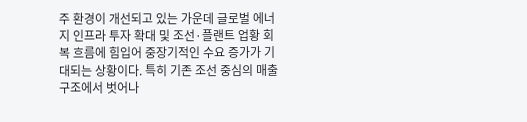주 환경이 개선되고 있는 가운데 글로벌 에너지 인프라 투자 확대 및 조선·플랜트 업황 회복 흐름에 힘입어 중장기적인 수요 증가가 기대되는 상황이다. 특히 기존 조선 중심의 매출 구조에서 벗어나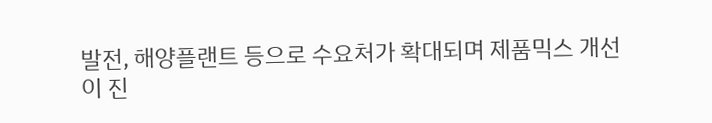발전, 해양플랜트 등으로 수요처가 확대되며 제품믹스 개선이 진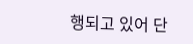행되고 있어 단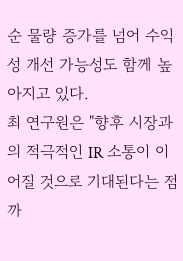순 물량 증가를 넘어 수익성 개선 가능성도 함께 높아지고 있다.
최 연구원은 "향후 시장과의 적극적인 IR 소통이 이어질 것으로 기대된다는 점까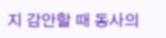지 감안할 때 동사의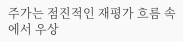주가는 점진적인 재평가 흐름 속에서 우상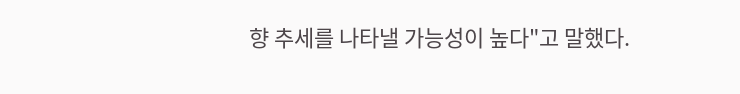향 추세를 나타낼 가능성이 높다"고 말했다.